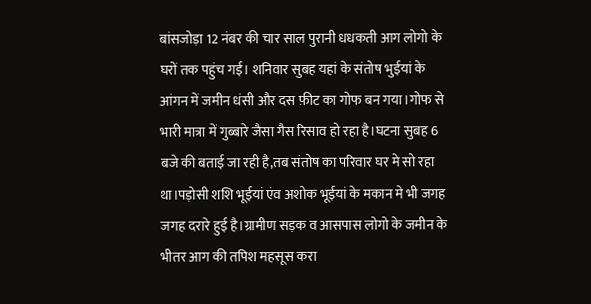बांसजोड़ा 12 नंबर की चार साल पुरानी धधकती आग लोगो के घरों तक पहुंच गई। शनिवार सुबह यहां के संतोष भुईयां के आंगन में जमीन धंसी और दस फ़ीट का गोफ बन गया।गोफ से भारी मात्रा में गुब्बारे जैसा गैस रिसाव हो रहा है।घटना सुबह 6 बजे की बताई जा रही है,तब संतोष का परिवार घर मे सो रहा था।पड़ोसी शशि भूईयां एंव अशोक भूईयां के मकान मे भी जगह जगह दरारे हुई है।ग्रामीण सड़क व आसपास लोगो के जमीन के भीतर आग की तपिश महसूस करा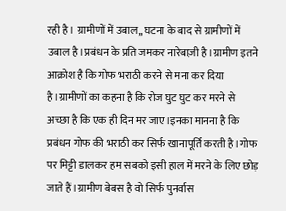रही है। ग्रामीणों में उबाल,, घटना के बाद से ग्रामीणों में उबाल है।प्रबंधन के प्रति जमकर नारेबाज़ी है।ग्रामीण इतने आक्रोश है कि गोफ भराठी करने से मना कर दिया है।ग्रामीणों का कहना है कि रोज घुट घुट कर मरने से अच्छा है कि एक ही दिन मर जाए।इनका मानना है कि प्रबंधन गोफ की भराठी कर सिर्फ खानापूर्ति करती है।गोफ पर मिट्टी डालकर हम सबको इसी हाल में मरने के लिए छोड़ जाते हैं।ग्रामीण बेबस है वो सिर्फ पुनर्वास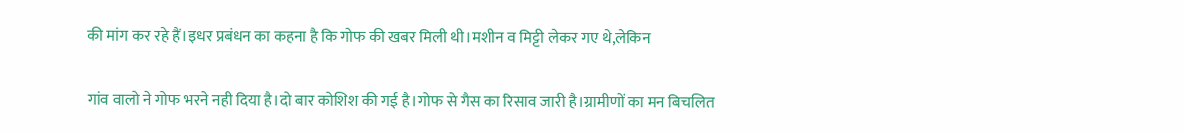की मांग कर रहे हैं।इधर प्रबंधन का कहना है कि गोफ की खबर मिली थी।मशीन व मिट्टी लेकर गए थे,लेकिन

गांव वालो ने गोफ भरने नही दिया है।दो बार कोशिश की गई है।गोफ से गैस का रिसाव जारी है।ग्रामीणों का मन बिचलित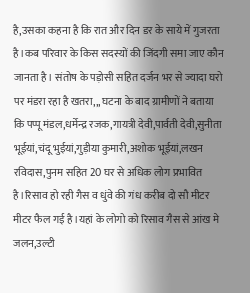है,उसका कहना है कि रात और दिन डर के साये में गुजरता है।कब परिवार के किस सदस्यों की जिंदगी समा जाए कौन जानता है। संतोष के पड़ोसी सहित दर्जन भर से ज्यादा घरो पर मंडरा रहा है खतरा,,, घटना के बाद ग्रामीणों ने बताया कि पप्पू मंडल,धर्मेन्द्र रजक,गायत्री देवी,पार्वती देवी,सुनीता भूईयां,चंदू भुईयां,गुड़ीया कुमारी,अशोक भूईयां,लखन रविदास,पुनम सहित 20 घर से अधिक लोग प्रभावित है।रिसाव हो रही गैस व धुंवे की गंध करीब दो सौ मीटर मीटर फैल गई है।यहां के लोगो को रिसाव गैस से आंख मे जलन,उल्टी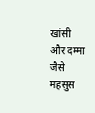खांसी और दम्मा जैसे महसुस